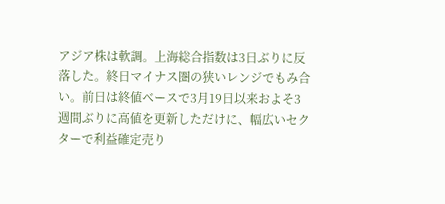アジア株は軟調。上海総合指数は3日ぶりに反落した。終日マイナス圏の狭いレンジでもみ合い。前日は終値ベースで3月19日以来およそ3週間ぶりに高値を更新しただけに、幅広いセクターで利益確定売り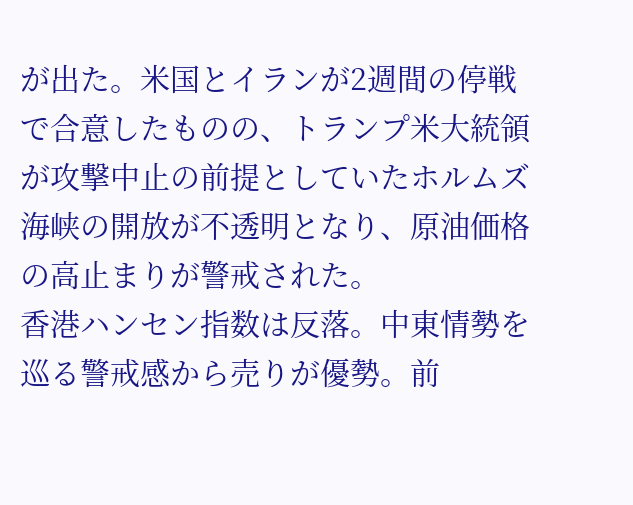が出た。米国とイランが2週間の停戦で合意したものの、トランプ米大統領が攻撃中止の前提としていたホルムズ海峡の開放が不透明となり、原油価格の高止まりが警戒された。
香港ハンセン指数は反落。中東情勢を巡る警戒感から売りが優勢。前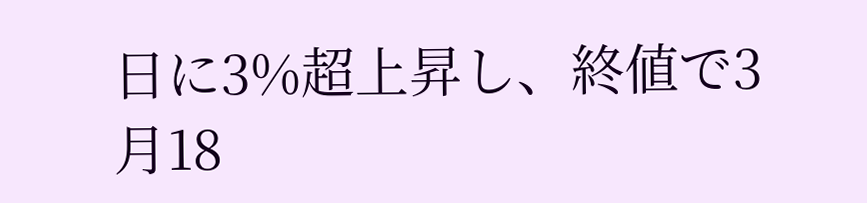日に3%超上昇し、終値で3月18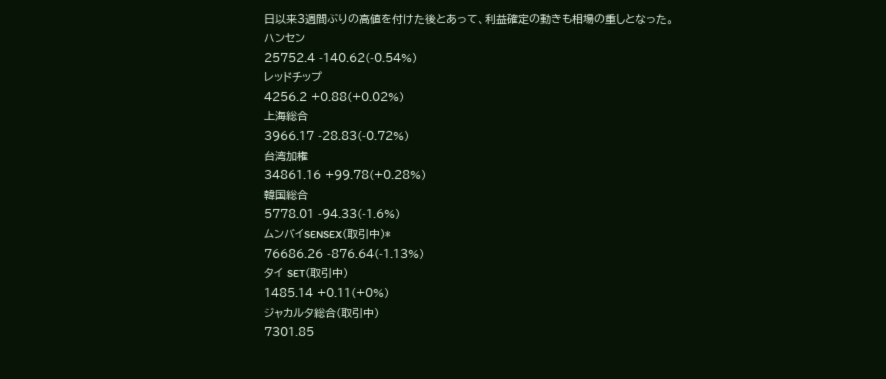日以来3週間ぶりの高値を付けた後とあって、利益確定の動きも相場の重しとなった。
ハンセン
25752.4 -140.62(-0.54%)
レッドチップ
4256.2 +0.88(+0.02%)
上海総合
3966.17 -28.83(-0.72%)
台湾加権
34861.16 +99.78(+0.28%)
韓国総合
5778.01 -94.33(-1.6%)
ムンバイSENSEX(取引中)*
76686.26 -876.64(-1.13%)
タイ SET(取引中)
1485.14 +0.11(+0%)
ジャカルタ総合(取引中)
7301.85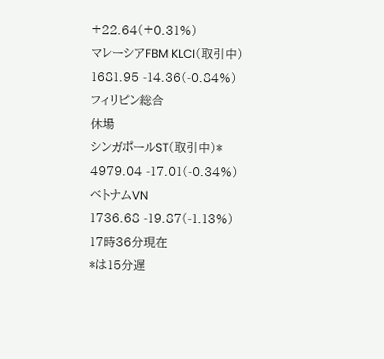+22.64(+0.31%)
マレーシアFBM KLCI(取引中)
1681.95 -14.36(-0.84%)
フィリピン総合
休場
シンガポールST(取引中)*
4979.04 -17.01(-0.34%)
ベトナムVN
1736.68 -19.87(-1.13%)
17時36分現在
*は15分遅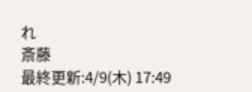れ
斎藤
最終更新:4/9(木) 17:49